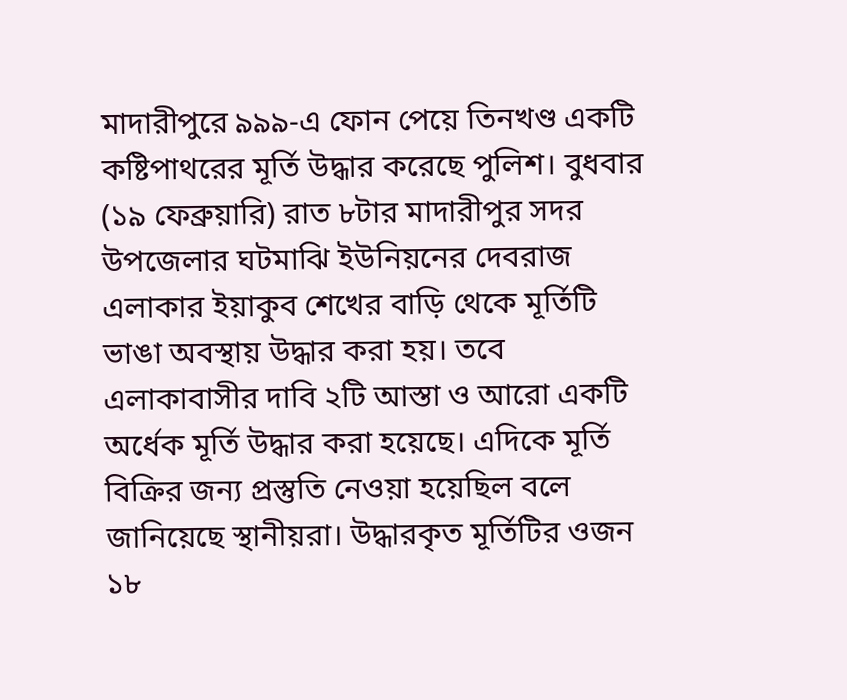মাদারীপুরে ৯৯৯-এ ফোন পেয়ে তিনখণ্ড একটি কষ্টিপাথরের মূর্তি উদ্ধার করেছে পুলিশ। বুধবার (১৯ ফেব্রুয়ারি) রাত ৮টার মাদারীপুর সদর উপজেলার ঘটমাঝি ইউনিয়নের দেবরাজ এলাকার ইয়াকুব শেখের বাড়ি থেকে মূর্তিটি ভাঙা অবস্থায় উদ্ধার করা হয়। তবে এলাকাবাসীর দাবি ২টি আস্তা ও আরো একটি অর্ধেক মূর্তি উদ্ধার করা হয়েছে। এদিকে মূর্তি বিক্রির জন্য প্রস্তুতি নেওয়া হয়েছিল বলে জানিয়েছে স্থানীয়রা। উদ্ধারকৃত মূর্তিটির ওজন ১৮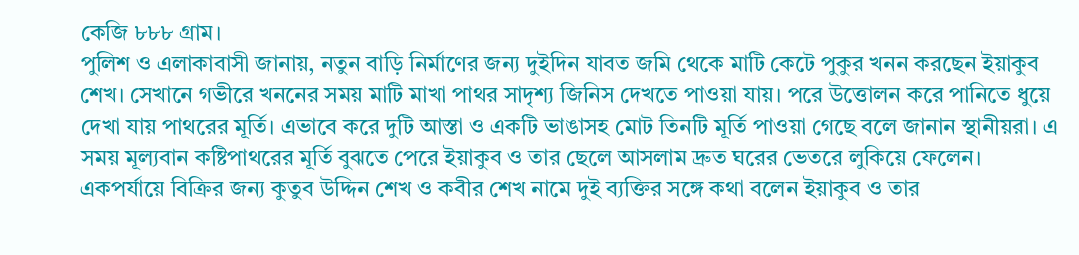কেজি ৮৮৮ গ্রাম।
পুলিশ ও এলাকাবাসী জানায়, নতুন বাড়ি নির্মাণের জন্য দুইদিন যাবত জমি থেকে মাটি কেটে পুকুর খনন করছেন ইয়াকুব শেখ। সেখানে গভীরে খননের সময় মাটি মাখা পাথর সাদৃশ্য জিনিস দেখতে পাওয়া যায়। পরে উত্তোলন করে পানিতে ধুয়ে দেখা যায় পাথরের মূর্তি। এভাবে করে দুটি আস্তা ও একটি ভাঙাসহ মোট তিনটি মূর্তি পাওয়া গেছে বলে জানান স্থানীয়রা। এ সময় মূল্যবান কষ্টিপাথরের মূর্তি বুঝতে পেরে ইয়াকুব ও তার ছেলে আসলাম দ্রুত ঘরের ভেতরে লুকিয়ে ফেলেন। একপর্যায়ে বিক্রির জন্য কুতুব উদ্দিন শেখ ও কবীর শেখ নামে দুই ব্যক্তির সঙ্গে কথা বলেন ইয়াকুব ও তার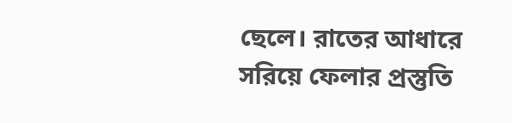ছেলে। রাতের আধারে সরিয়ে ফেলার প্রস্তুতি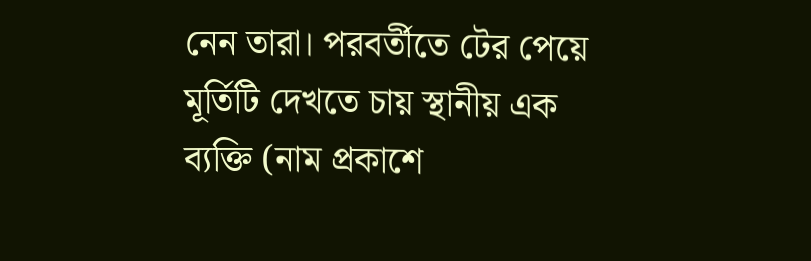নেন তারা। পরবর্তীতে টের পেয়ে মূর্তিটি দেখতে চায় স্থানীয় এক ব্যক্তি (নাম প্রকাশে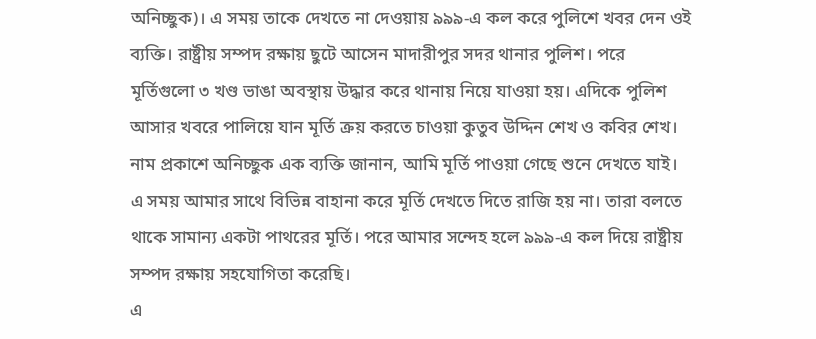অনিচ্ছুক)। এ সময় তাকে দেখতে না দেওয়ায় ৯৯৯-এ কল করে পুলিশে খবর দেন ওই ব্যক্তি। রাষ্ট্রীয় সম্পদ রক্ষায় ছুটে আসেন মাদারীপুর সদর থানার পুলিশ। পরে মূর্তিগুলো ৩ খণ্ড ভাঙা অবস্থায় উদ্ধার করে থানায় নিয়ে যাওয়া হয়। এদিকে পুলিশ আসার খবরে পালিয়ে যান মূর্তি ক্রয় করতে চাওয়া কুতুব উদ্দিন শেখ ও কবির শেখ।
নাম প্রকাশে অনিচ্ছুক এক ব্যক্তি জানান, আমি মূর্তি পাওয়া গেছে শুনে দেখতে যাই। এ সময় আমার সাথে বিভিন্ন বাহানা করে মূর্তি দেখতে দিতে রাজি হয় না। তারা বলতে থাকে সামান্য একটা পাথরের মূর্তি। পরে আমার সন্দেহ হলে ৯৯৯-এ কল দিয়ে রাষ্ট্রীয় সম্পদ রক্ষায় সহযোগিতা করেছি।
এ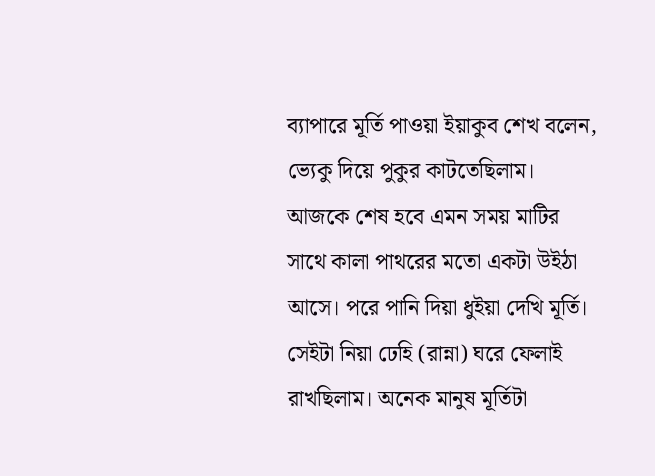ব্যাপারে মূর্তি পাওয়া ইয়াকুব শেখ বলেন, ভ্যেকু দিয়ে পুকুর কাটতেছিলাম। আজকে শেষ হবে এমন সময় মাটির সাথে কালা পাথরের মতো একটা উইঠা আসে। পরে পানি দিয়া ধুইয়া দেখি মূর্তি। সেইটা নিয়া ঢেহি (রান্না) ঘরে ফেলাই রাখছিলাম। অনেক মানুষ মূর্তিটা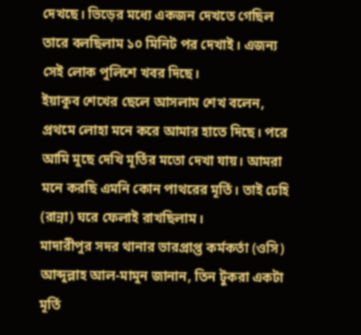দেখছে। ভিড়ের মধ্যে একজন দেখতে গেছিল তারে বলছিলাম ১০ মিনিট পর দেখাই। এজন্য সেই লোক পুলিশে খবর দিছে।
ইয়াকুব শেখের ছেলে আসলাম শেখ বলেন, প্রথমে লোহা মনে করে আমার হাতে দিছে। পরে আমি মুছে দেখি মূর্তির মতো দেখা যায়। আমরা মনে করছি এমনি কোন পাথরের মূর্তি। তাই ঢেহি (রান্না) ঘরে ফেলাই রাখছিলাম।
মাদারীপুর সদর থানার ভারপ্রাপ্ত কর্মকর্তা (ওসি) আব্দুল্লাহ আল-মামুন জানান, তিন টুকরা একটা মূর্তি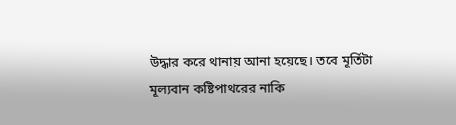উদ্ধার করে থানায় আনা হয়েছে। তবে মূর্তিটা মূল্যবান কষ্টিপাথরের নাকি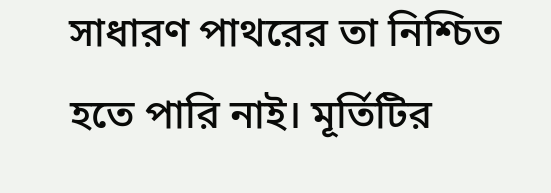সাধারণ পাথরের তা নিশ্চিত হতে পারি নাই। মূর্তিটির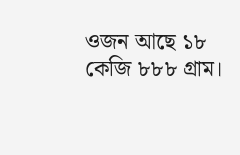ওজন আছে ১৮ কেজি ৮৮৮ গ্রাম।